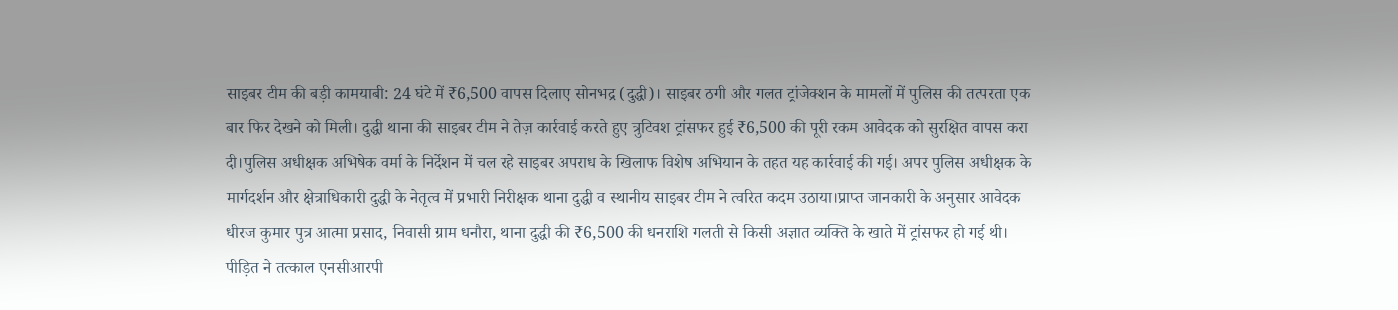साइबर टीम की बड़ी कामयाबी: 24 घंटे में ₹6,500 वापस दिलाए सोनभद्र (दुद्धी)। साइबर ठगी और गलत ट्रांजेक्शन के मामलों में पुलिस की तत्परता एक बार फिर देखने को मिली। दुद्धी थाना की साइबर टीम ने तेज़ कार्रवाई करते हुए त्रुटिवश ट्रांसफर हुई ₹6,500 की पूरी रकम आवेदक को सुरक्षित वापस करा दी।पुलिस अधीक्षक अभिषेक वर्मा के निर्देशन में चल रहे साइबर अपराध के खिलाफ विशेष अभियान के तहत यह कार्रवाई की गई। अपर पुलिस अधीक्षक के मार्गदर्शन और क्षेत्राधिकारी दुद्धी के नेतृत्व में प्रभारी निरीक्षक थाना दुद्धी व स्थानीय साइबर टीम ने त्वरित कदम उठाया।प्राप्त जानकारी के अनुसार आवेदक धीरज कुमार पुत्र आत्मा प्रसाद, निवासी ग्राम धनौरा, थाना दुद्धी की ₹6,500 की धनराशि गलती से किसी अज्ञात व्यक्ति के खाते में ट्रांसफर हो गई थी। पीड़ित ने तत्काल एनसीआरपी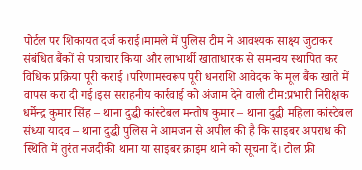पोर्टल पर शिकायत दर्ज कराई।मामले में पुलिस टीम ने आवश्यक साक्ष्य जुटाकर संबंधित बैंकों से पत्राचार किया और लाभार्थी खाताधारक से समन्वय स्थापित कर विधिक प्रक्रिया पूरी कराई ।परिणामस्वरूप पूरी धनराशि आवेदक के मूल बैंक खाते में वापस करा दी गई।इस सराहनीय कार्रवाई को अंजाम देने वाली टीम:प्रभारी निरीक्षक धर्मेन्द्र कुमार सिंह – थाना दुद्धी कांस्टेबल मन्तोष कुमार – थाना दुद्धी महिला कांस्टेबल संध्या यादव – थाना दुद्धी पुलिस ने आमजन से अपील की है कि साइबर अपराध की स्थिति में तुरंत नजदीकी थाना या साइबर क्राइम थाने को सूचना दें। टोल फ्री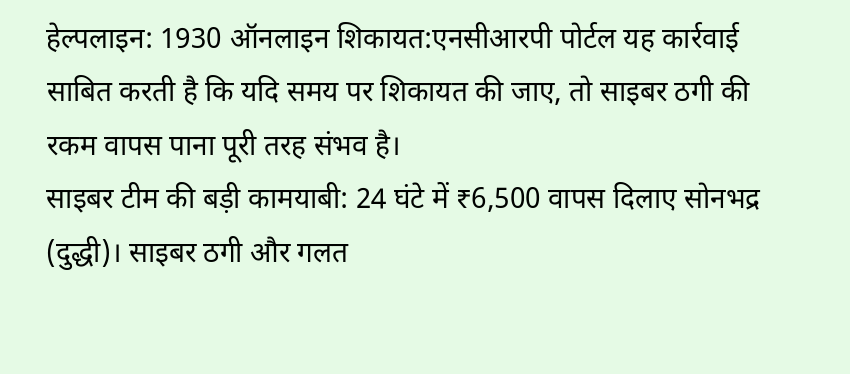हेल्पलाइन: 1930 ऑनलाइन शिकायत:एनसीआरपी पोर्टल यह कार्रवाई साबित करती है कि यदि समय पर शिकायत की जाए, तो साइबर ठगी की रकम वापस पाना पूरी तरह संभव है।
साइबर टीम की बड़ी कामयाबी: 24 घंटे में ₹6,500 वापस दिलाए सोनभद्र (दुद्धी)। साइबर ठगी और गलत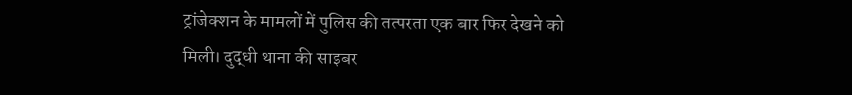ट्रांजेक्शन के मामलों में पुलिस की तत्परता एक बार फिर देखने को मिली। दुद्धी थाना की साइबर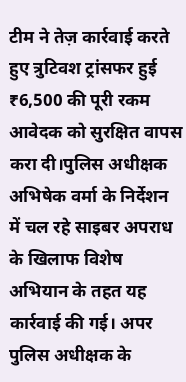टीम ने तेज़ कार्रवाई करते हुए त्रुटिवश ट्रांसफर हुई ₹6,500 की पूरी रकम आवेदक को सुरक्षित वापस करा दी।पुलिस अधीक्षक अभिषेक वर्मा के निर्देशन में चल रहे साइबर अपराध के खिलाफ विशेष अभियान के तहत यह कार्रवाई की गई। अपर पुलिस अधीक्षक के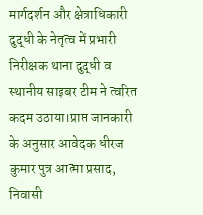मार्गदर्शन और क्षेत्राधिकारी दुद्धी के नेतृत्व में प्रभारी निरीक्षक थाना दुद्धी व स्थानीय साइबर टीम ने त्वरित कदम उठाया।प्राप्त जानकारी के अनुसार आवेदक धीरज कुमार पुत्र आत्मा प्रसाद, निवासी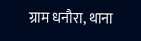ग्राम धनौरा, थाना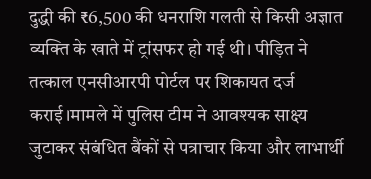दुद्धी की ₹6,500 की धनराशि गलती से किसी अज्ञात व्यक्ति के खाते में ट्रांसफर हो गई थी। पीड़ित ने तत्काल एनसीआरपी पोर्टल पर शिकायत दर्ज कराई।मामले में पुलिस टीम ने आवश्यक साक्ष्य जुटाकर संबंधित बैंकों से पत्राचार किया और लाभार्थी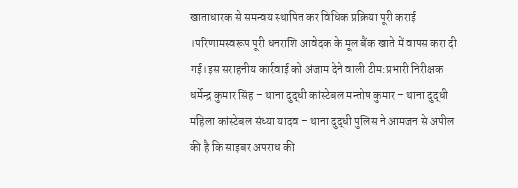खाताधारक से समन्वय स्थापित कर विधिक प्रक्रिया पूरी कराई ।परिणामस्वरूप पूरी धनराशि आवेदक के मूल बैंक खाते में वापस करा दी गई।इस सराहनीय कार्रवाई को अंजाम देने वाली टीम:प्रभारी निरीक्षक धर्मेन्द्र कुमार सिंह – थाना दुद्धी कांस्टेबल मन्तोष कुमार – थाना दुद्धी महिला कांस्टेबल संध्या यादव – थाना दुद्धी पुलिस ने आमजन से अपील की है कि साइबर अपराध की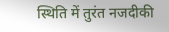स्थिति में तुरंत नजदीकी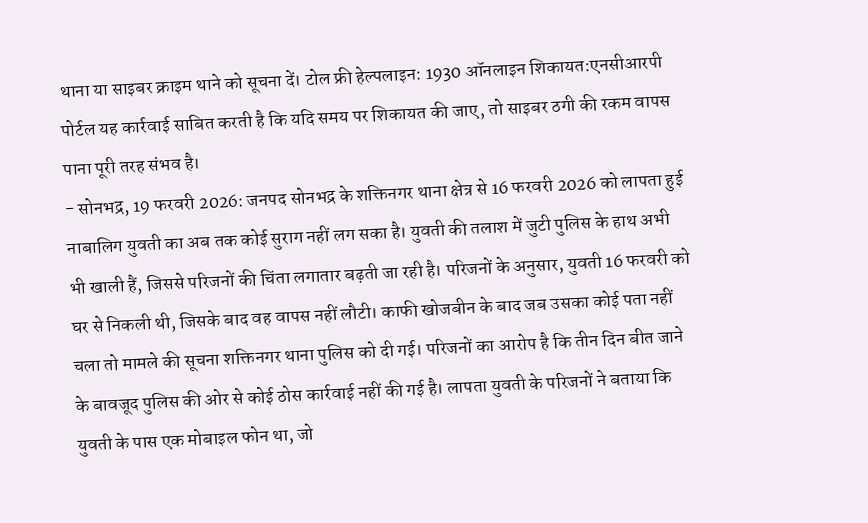थाना या साइबर क्राइम थाने को सूचना दें। टोल फ्री हेल्पलाइन: 1930 ऑनलाइन शिकायत:एनसीआरपी पोर्टल यह कार्रवाई साबित करती है कि यदि समय पर शिकायत की जाए, तो साइबर ठगी की रकम वापस पाना पूरी तरह संभव है।
- सोनभद्र, 19 फरवरी 2026: जनपद सोनभद्र के शक्तिनगर थाना क्षेत्र से 16 फरवरी 2026 को लापता हुई नाबालिग युवती का अब तक कोई सुराग नहीं लग सका है। युवती की तलाश में जुटी पुलिस के हाथ अभी भी खाली हैं, जिससे परिजनों की चिंता लगातार बढ़ती जा रही है। परिजनों के अनुसार, युवती 16 फरवरी को घर से निकली थी, जिसके बाद वह वापस नहीं लौटी। काफी खोजबीन के बाद जब उसका कोई पता नहीं चला तो मामले की सूचना शक्तिनगर थाना पुलिस को दी गई। परिजनों का आरोप है कि तीन दिन बीत जाने के बावजूद पुलिस की ओर से कोई ठोस कार्रवाई नहीं की गई है। लापता युवती के परिजनों ने बताया कि युवती के पास एक मोबाइल फोन था, जो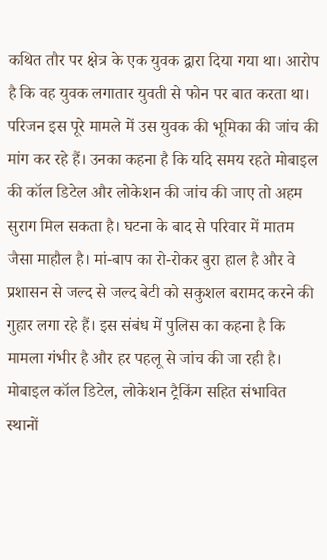कथित तौर पर क्षेत्र के एक युवक द्वारा दिया गया था। आरोप है कि वह युवक लगातार युवती से फोन पर बात करता था। परिजन इस पूरे मामले में उस युवक की भूमिका की जांच की मांग कर रहे हैं। उनका कहना है कि यदि समय रहते मोबाइल की कॉल डिटेल और लोकेशन की जांच की जाए तो अहम सुराग मिल सकता है। घटना के बाद से परिवार में मातम जैसा माहौल है। मां-बाप का रो-रोकर बुरा हाल है और वे प्रशासन से जल्द से जल्द बेटी को सकुशल बरामद करने की गुहार लगा रहे हैं। इस संबंध में पुलिस का कहना है कि मामला गंभीर है और हर पहलू से जांच की जा रही है। मोबाइल कॉल डिटेल, लोकेशन ट्रैकिंग सहित संभावित स्थानों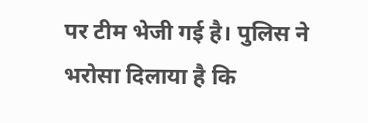पर टीम भेजी गई है। पुलिस ने भरोसा दिलाया है कि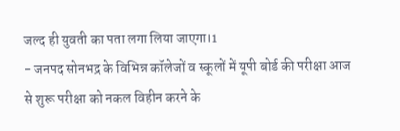जल्द ही युवती का पता लगा लिया जाएगा।1
- जनपद सोनभद्र के विभिन्न कॉलेजों व स्कूलों में यूपी बोर्ड की परीक्षा आज से शुरू परीक्षा को नकल विहीन करने के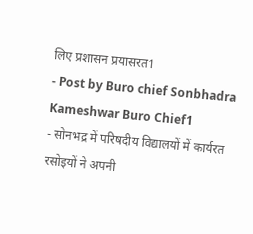लिए प्रशासन प्रयासरत1
- Post by Buro chief Sonbhadra Kameshwar Buro Chief1
- सोनभद्र में परिषदीय विद्यालयों में कार्यरत रसोइयों ने अपनी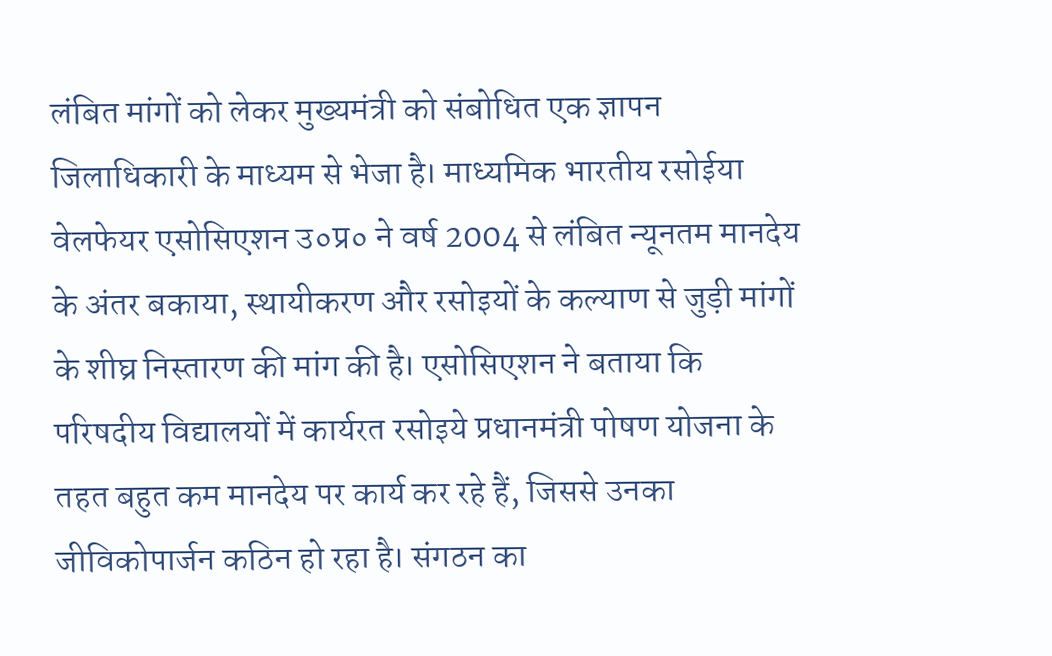लंबित मांगों को लेकर मुख्यमंत्री को संबोधित एक ज्ञापन जिलाधिकारी के माध्यम से भेजा है। माध्यमिक भारतीय रसोईया वेलफेयर एसोसिएशन उ०प्र० ने वर्ष 2004 से लंबित न्यूनतम मानदेय के अंतर बकाया, स्थायीकरण और रसोइयों के कल्याण से जुड़ी मांगों के शीघ्र निस्तारण की मांग की है। एसोसिएशन ने बताया कि परिषदीय विद्यालयों में कार्यरत रसोइये प्रधानमंत्री पोषण योजना के तहत बहुत कम मानदेय पर कार्य कर रहे हैं, जिससे उनका जीविकोपार्जन कठिन हो रहा है। संगठन का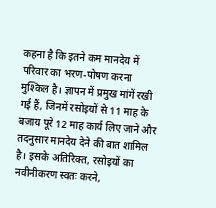कहना है कि इतने कम मानदेय में परिवार का भरण-पोषण करना मुश्किल है। ज्ञापन में प्रमुख मांगें रखी गई हैं, जिनमें रसोइयों से 11 माह के बजाय पूरे 12 माह कार्य लिए जाने और तदनुसार मानदेय देने की बात शामिल है। इसके अतिरिक्त, रसोइयों का नवीनीकरण स्वतः करने,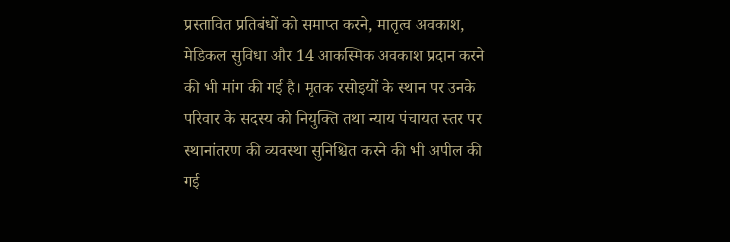प्रस्तावित प्रतिबंधों को समाप्त करने, मातृत्व अवकाश, मेडिकल सुविधा और 14 आकस्मिक अवकाश प्रदान करने की भी मांग की गई है। मृतक रसोइयों के स्थान पर उनके परिवार के सदस्य को नियुक्ति तथा न्याय पंचायत स्तर पर स्थानांतरण की व्यवस्था सुनिश्चित करने की भी अपील की गई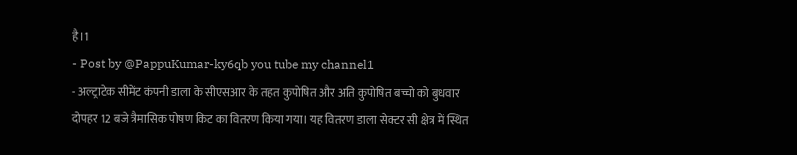है।1
- Post by @PappuKumar-ky6qb you tube my channel1
- अल्ट्राटेक सीमेंट कंपनी डाला के सीएसआर के तहत कुपोषित और अति कुपोषित बच्चो को बुधवार दोपहर 12 बजे त्रैमासिक पोषण किट का वितरण किया गया। यह वितरण डाला सेक्टर सी क्षेत्र में स्थित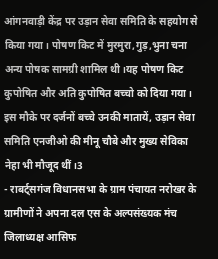आंगनवाड़ी केंद्र पर उड़ान सेवा समिति के सहयोग से किया गया। पोषण किट में मुरमुरा,गुड़,भुना चना अन्य पोषक सामग्री शामिल थी।यह पोषण किट कुपोषित और अति कुपोषित बच्चो को दिया गया। इस मौके पर दर्जनों बच्चे उनकी मातायें, उड़ान सेवा समिति एनजीओ की मीनू चौबे और मुख्य सेविका नेहा भी मौजूद थीं।3
- राबर्ट्सगंज विधानसभा के ग्राम पंचायत नरोखर के ग्रामीणों ने अपना दल एस के अल्पसंख्यक मंच जिलाध्यक्ष आसिफ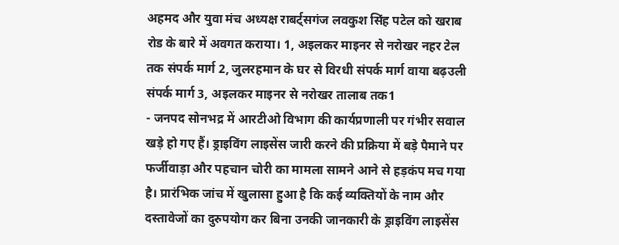अहमद और युवा मंच अध्यक्ष राबर्ट्सगंज लवकुश सिंह पटेल को खराब रोड के बारे में अवगत कराया। 1, अइलकर माइनर से नरोखर नहर टेल तक संपर्क मार्ग 2, जुलरहमान के घर से विरधी संपर्क मार्ग वाया बढ़उली संपर्क मार्ग 3, अइलकर माइनर से नरोखर तालाब तक1
- जनपद सोनभद्र में आरटीओ विभाग की कार्यप्रणाली पर गंभीर सवाल खड़े हो गए हैं। ड्राइविंग लाइसेंस जारी करने की प्रक्रिया में बड़े पैमाने पर फर्जीवाड़ा और पहचान चोरी का मामला सामने आने से हड़कंप मच गया है। प्रारंभिक जांच में खुलासा हुआ है कि कई व्यक्तियों के नाम और दस्तावेजों का दुरुपयोग कर बिना उनकी जानकारी के ड्राइविंग लाइसेंस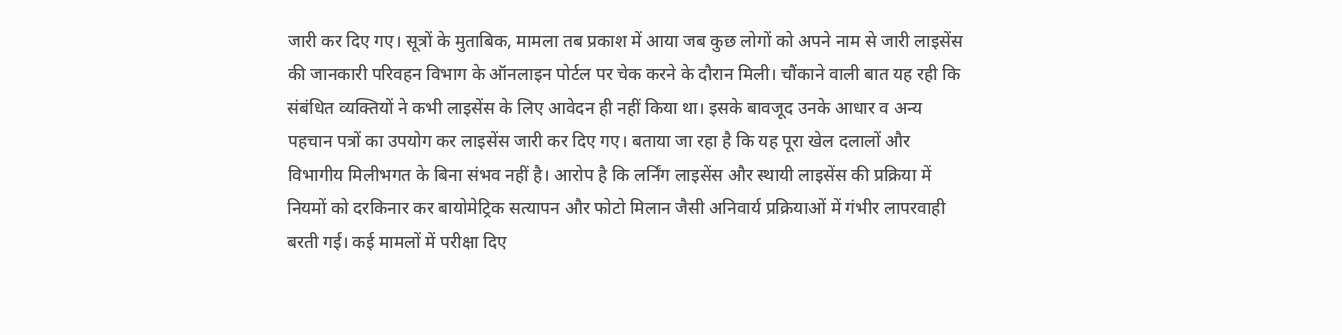जारी कर दिए गए। सूत्रों के मुताबिक, मामला तब प्रकाश में आया जब कुछ लोगों को अपने नाम से जारी लाइसेंस की जानकारी परिवहन विभाग के ऑनलाइन पोर्टल पर चेक करने के दौरान मिली। चौंकाने वाली बात यह रही कि संबंधित व्यक्तियों ने कभी लाइसेंस के लिए आवेदन ही नहीं किया था। इसके बावजूद उनके आधार व अन्य पहचान पत्रों का उपयोग कर लाइसेंस जारी कर दिए गए। बताया जा रहा है कि यह पूरा खेल दलालों और विभागीय मिलीभगत के बिना संभव नहीं है। आरोप है कि लर्निंग लाइसेंस और स्थायी लाइसेंस की प्रक्रिया में नियमों को दरकिनार कर बायोमेट्रिक सत्यापन और फोटो मिलान जैसी अनिवार्य प्रक्रियाओं में गंभीर लापरवाही बरती गई। कई मामलों में परीक्षा दिए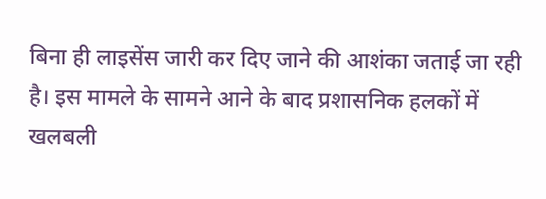बिना ही लाइसेंस जारी कर दिए जाने की आशंका जताई जा रही है। इस मामले के सामने आने के बाद प्रशासनिक हलकों में खलबली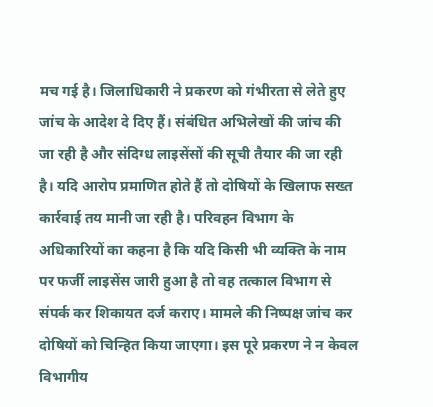मच गई है। जिलाधिकारी ने प्रकरण को गंभीरता से लेते हुए जांच के आदेश दे दिए हैं। संबंधित अभिलेखों की जांच की जा रही है और संदिग्ध लाइसेंसों की सूची तैयार की जा रही है। यदि आरोप प्रमाणित होते हैं तो दोषियों के खिलाफ सख्त कार्रवाई तय मानी जा रही है। परिवहन विभाग के अधिकारियों का कहना है कि यदि किसी भी व्यक्ति के नाम पर फर्जी लाइसेंस जारी हुआ है तो वह तत्काल विभाग से संपर्क कर शिकायत दर्ज कराए। मामले की निष्पक्ष जांच कर दोषियों को चिन्हित किया जाएगा। इस पूरे प्रकरण ने न केवल विभागीय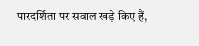पारदर्शिता पर सवाल खड़े किए हैं,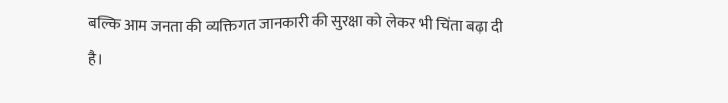बल्कि आम जनता की व्यक्तिगत जानकारी की सुरक्षा को लेकर भी चिंता बढ़ा दी है।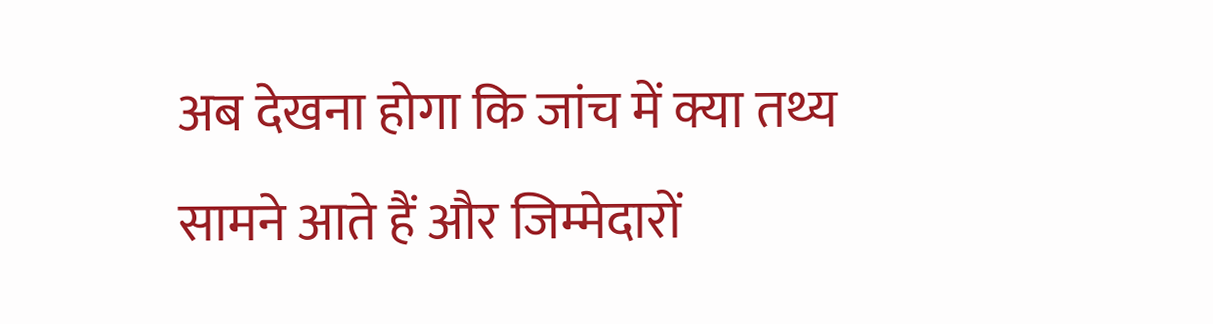अब देखना होगा कि जांच में क्या तथ्य सामने आते हैं और जिम्मेदारों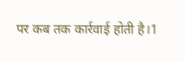पर कब तक कार्रवाई होती है।1